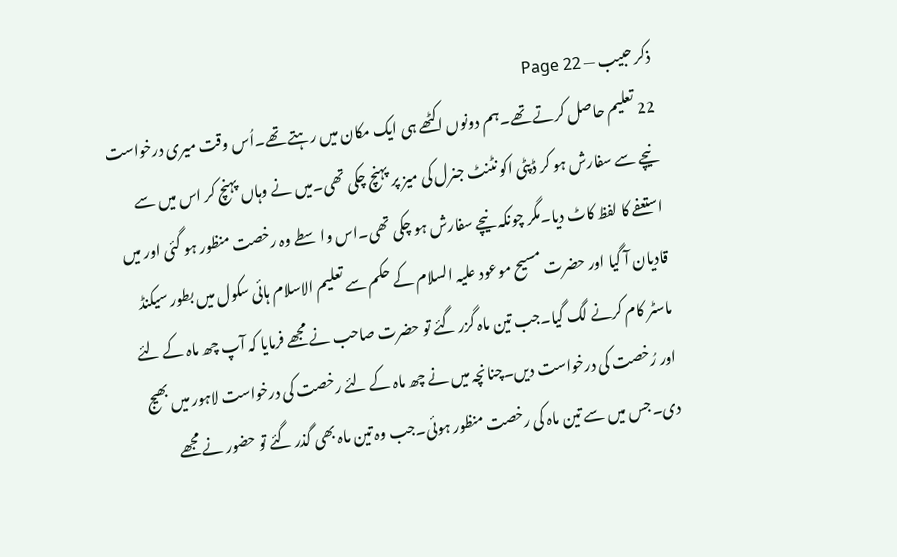ذکر حبیب — Page 22
22 تعلیم حاصل کرتے تھے۔ہم دونوں اکٹھے ہی ایک مکان میں رہتے تھے۔اُس وقت میری درخواست نیچے سے سفارش ہو کر ڈپٹی اکو نٹنٹ جنرل کی میز پر پہنچ چکی تھی۔میں نے وہاں پہنچ کر اس میں سے استعفے کا لفظ کاٹ دیا۔مگر چونکہ نیچے سفارش ہو چکی تھی۔اس واسطے وہ رخصت منظور ہو گئی اور میں قادیان آ گیا اور حضرت مسیح موعود علیہ السلام کے حکم سے تعلیم الاسلام ہائی سکول میں بطور سیکنڈ ماسٹر کام کرنے لگ گیا۔جب تین ماہ گزر گئے تو حضرت صاحب نے مجھے فرمایا کہ آپ چھ ماہ کے لئے اور رُخصت کی درخواست دیں۔چنانچہ میں نے چھ ماہ کے لئے رخصت کی درخواست لاہور میں بھیج دی۔جس میں سے تین ماہ کی رخصت منظور ہوئی۔جب وہ تین ماہ بھی گذر گئے تو حضور نے مجھے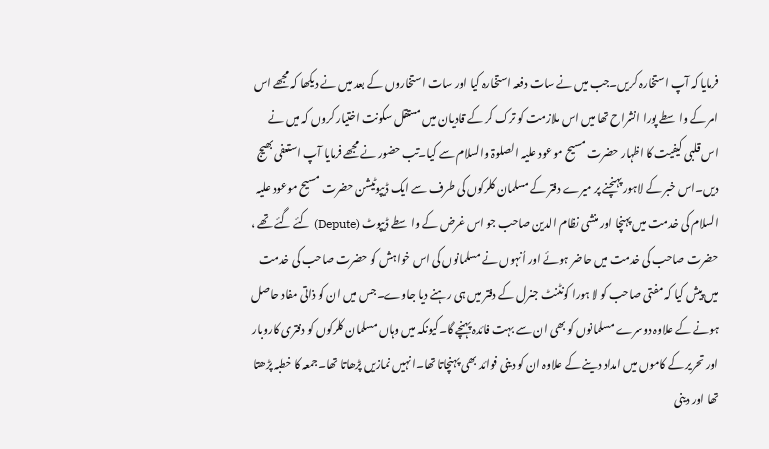فرمایا کہ آپ استخارہ کریں۔جب میں نے سات دفعہ استخارہ کیا اور سات استخاروں کے بعد میں نے دیکھا کہ مجھے اس امر کے واسطے پورا انشراح تھا میں اس ملازمت کو ترک کر کے قادیان میں مستقل سکونت اختیار کروں کہ میں نے اس قلبی کیفیت کا اظہار حضرت مسیح موعود علیہ الصلوۃ والسلام سے کیا۔تب حضور نے مجھے فرمایا آپ استعفی بھیج دیں۔اس خبر کے لاہور پہنچنے پر میرے دفتر کے مسلمان کلرکوں کی طرف سے ایک ڈیپوٹیشن حضرت مسیح موعود علیہ السلام کی خدمت میں پہنچا اور منشی نظام الدین صاحب جو اس غرض کے واسطے ڈیپوٹ (Depute) کئے گئے تھے ، حضرت صاحب کی خدمت میں حاضر ہوئے اور اُنہوں نے مسلمانوں کی اس خواہش کو حضرت صاحب کی خدمت میں پیش کیا کہ مفتی صاحب کو لا ہورا کونٹنٹ جنرل کے دفتر میں ہی رہنے دیا جاوے۔جس میں ان کو ذاتی مفاد حاصل ہونے کے علاوہ دوسرے مسلمانوں کو بھی ان سے بہت فائدہ پہنچے گا۔کیونکہ میں وہاں مسلمان کلرکوں کو دفتری کاروبار اور تحریر کے کاموں میں امداد دینے کے علاوہ ان کو دینی فوائد بھی پہنچاتا تھا۔انہیں نمازیں پڑھاتا تھا۔جمعہ کا خطبہ پڑھتا تھا اور دینی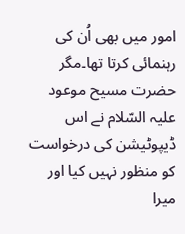امور میں بھی اُن کی رہنمائی کرتا تھا۔مگر حضرت مسیح موعود علیہ السّلام نے اس ڈیپوٹیشن کی درخواست کو منظور نہیں کیا اور میرا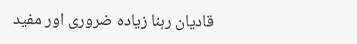قادیان رہنا زیادہ ضروری اور مفید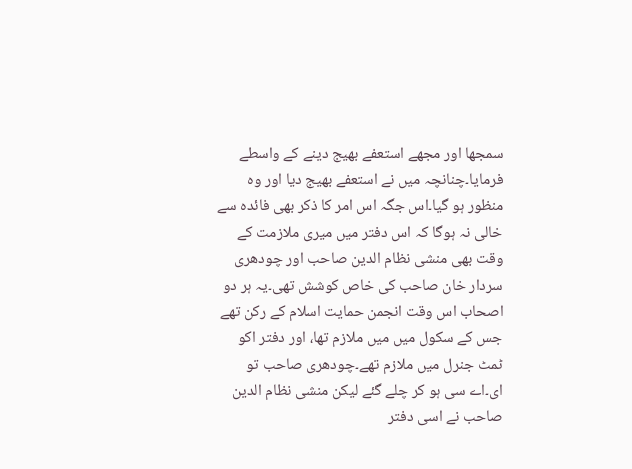سمجھا اور مجھے استعفے بھیج دینے کے واسطے فرمایا۔چنانچہ میں نے استعفے بھیج دیا اور وہ منظور ہو گیا۔اس جگہ اس امر کا ذکر بھی فائدہ سے خالی نہ ہوگا کہ اس دفتر میں میری ملازمت کے وقت بھی منشی نظام الدین صاحب اور چودھری سردار خان صاحب کی خاص کوشش تھی۔یہ ہر دو اصحاب اس وقت انجمن حمایت اسلام کے رکن تھے جس کے سکول میں میں ملازم تھا، اور دفتر اکو ٹمٹ جنرل میں ملازم تھے۔چودھری صاحب تو ای۔اے سی ہو کر چلے گئے لیکن منشی نظام الدین صاحب نے اسی دفتر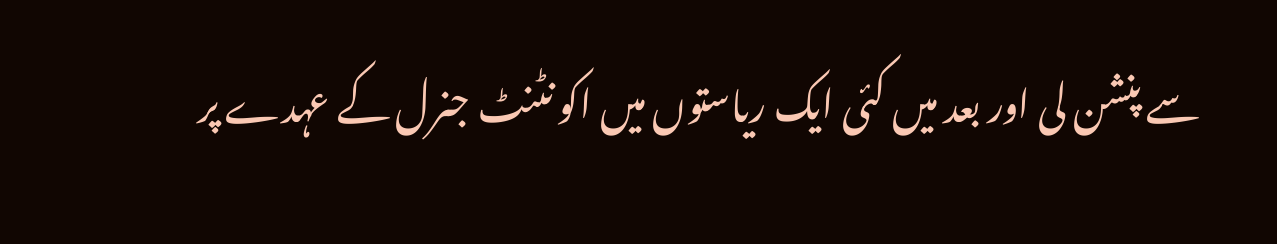سے پنشن لی اور بعد میں کئی ایک ریاستوں میں اکو نٹنٹ جنرل کے عہدے پر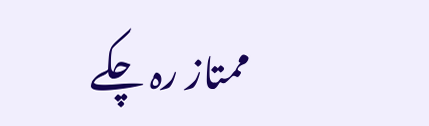ممتاز رہ چکے